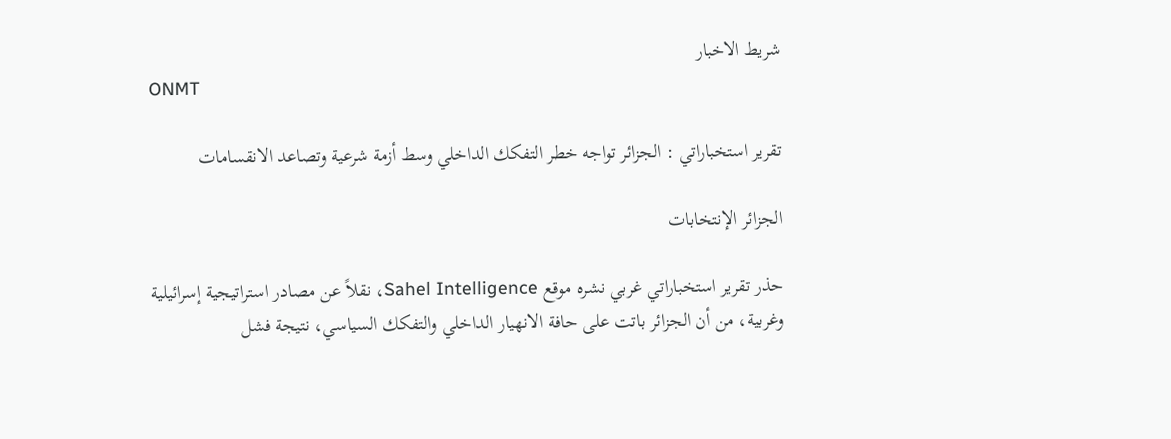شريط الاخبار
ONMT

تقرير استخباراتي : الجزائر تواجه خطر التفكك الداخلي وسط أزمة شرعية وتصاعد الانقسامات

الجزائر الإنتخابات

حذر تقرير استخباراتي غربي نشره موقع Sahel Intelligence، نقلاً عن مصادر استراتيجية إسرائيلية وغربية، من أن الجزائر باتت على حافة الانهيار الداخلي والتفكك السياسي، نتيجة فشل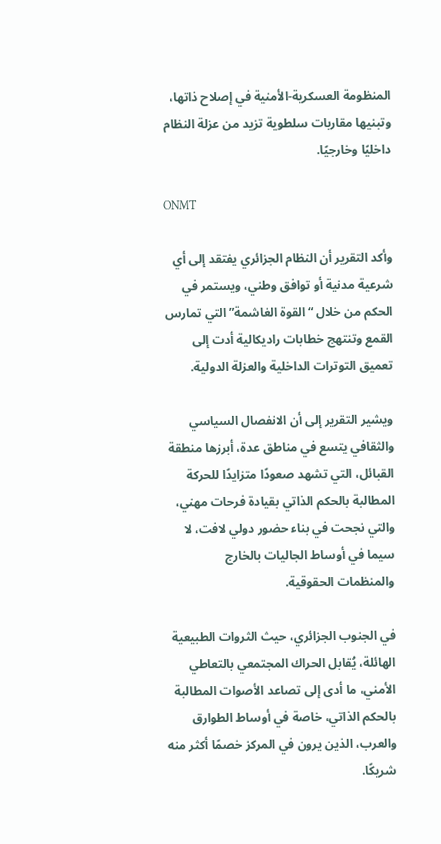المنظومة العسكرية-الأمنية في إصلاح ذاتها، وتبنيها مقاربات سلطوية تزيد من عزلة النظام داخليًا وخارجيًا.

ONMT

وأكد التقرير أن النظام الجزائري يفتقد إلى أي شرعية مدنية أو توافق وطني، ويستمر في الحكم من خلال “القوة الغاشمة” التي تمارس القمع وتنتهج خطابات راديكالية أدت إلى تعميق التوترات الداخلية والعزلة الدولية.

ويشير التقرير إلى أن الانفصال السياسي والثقافي يتسع في مناطق عدة، أبرزها منطقة القبائل، التي تشهد صعودًا متزايدًا للحركة المطالبة بالحكم الذاتي بقيادة فرحات مهني، والتي نجحت في بناء حضور دولي لافت، لا سيما في أوساط الجاليات بالخارج والمنظمات الحقوقية.

في الجنوب الجزائري، حيث الثروات الطبيعية الهائلة، يُقابل الحراك المجتمعي بالتعاطي الأمني، ما أدى إلى تصاعد الأصوات المطالبة بالحكم الذاتي، خاصة في أوساط الطوارق والعرب، الذين يرون في المركز خصمًا أكثر منه شريكًا.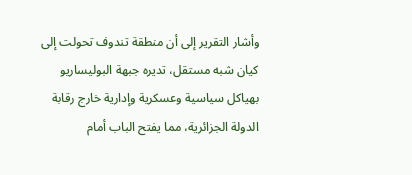وأشار التقرير إلى أن منطقة تندوف تحولت إلى كيان شبه مستقل، تديره جبهة البوليساريو بهياكل سياسية وعسكرية وإدارية خارج رقابة الدولة الجزائرية، مما يفتح الباب أمام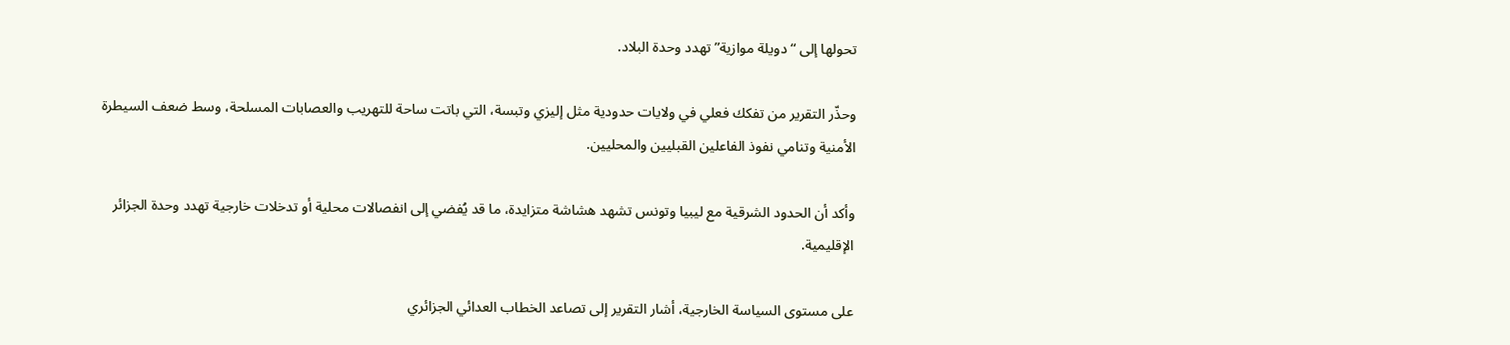تحولها إلى “دويلة موازية” تهدد وحدة البلاد.

وحذّر التقرير من تفكك فعلي في ولايات حدودية مثل إليزي وتبسة، التي باتت ساحة للتهريب والعصابات المسلحة، وسط ضعف السيطرة الأمنية وتنامي نفوذ الفاعلين القبليين والمحليين.

وأكد أن الحدود الشرقية مع ليبيا وتونس تشهد هشاشة متزايدة، ما قد يُفضي إلى انفصالات محلية أو تدخلات خارجية تهدد وحدة الجزائر الإقليمية.

على مستوى السياسة الخارجية، أشار التقرير إلى تصاعد الخطاب العدائي الجزائري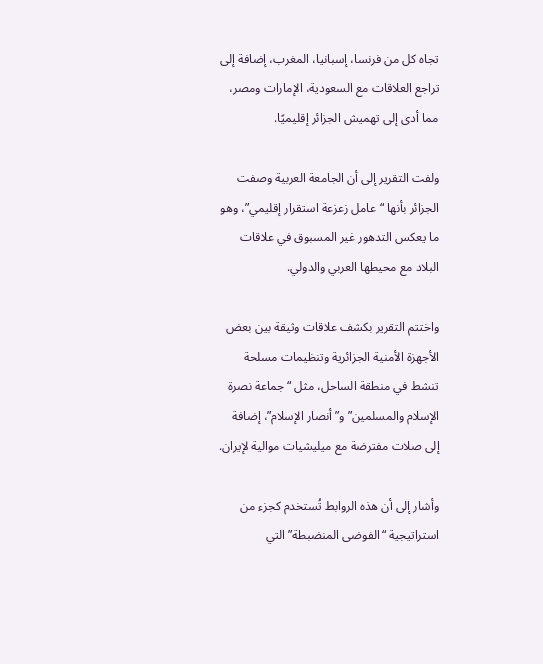تجاه كل من فرنسا، إسبانيا، المغرب، إضافة إلى تراجع العلاقات مع السعودية، الإمارات ومصر، مما أدى إلى تهميش الجزائر إقليميًا.

ولفت التقرير إلى أن الجامعة العربية وصفت الجزائر بأنها “عامل زعزعة استقرار إقليمي”، وهو ما يعكس التدهور غير المسبوق في علاقات البلاد مع محيطها العربي والدولي.

واختتم التقرير بكشف علاقات وثيقة بين بعض الأجهزة الأمنية الجزائرية وتنظيمات مسلحة تنشط في منطقة الساحل، مثل “جماعة نصرة الإسلام والمسلمين” و”أنصار الإسلام”، إضافة إلى صلات مفترضة مع ميليشيات موالية لإيران.

وأشار إلى أن هذه الروابط تُستخدم كجزء من استراتيجية “الفوضى المنضبطة” التي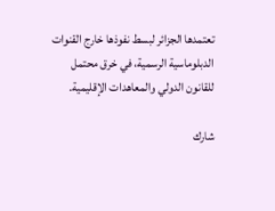تعتمدها الجزائر لبسط نفوذها خارج القنوات الدبلوماسية الرسمية، في خرق محتمل للقانون الدولي والمعاهدات الإقليمية.

شارك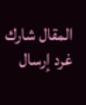المقال شارك غرد إرسال